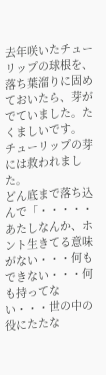去年咲いたチューリップの球根を、落ち葉溜りに固めておいたら、芽がでていました。たくましいです。
チューリップの芽には救われました。
どん底まで落ち込んで「・・・・・あたしなんか、ホント生きてる意味がない・・・何もできない・・・何も持ってない・・・世の中の役にたたな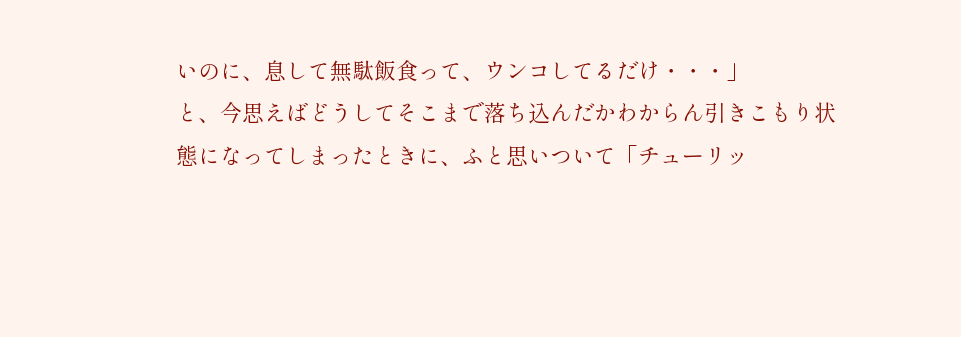いのに、息して無駄飯食って、ウンコしてるだけ・・・」
と、今思えばどうしてそこまで落ち込んだかわからん引きこもり状態になってしまったときに、ふと思いついて「チューリッ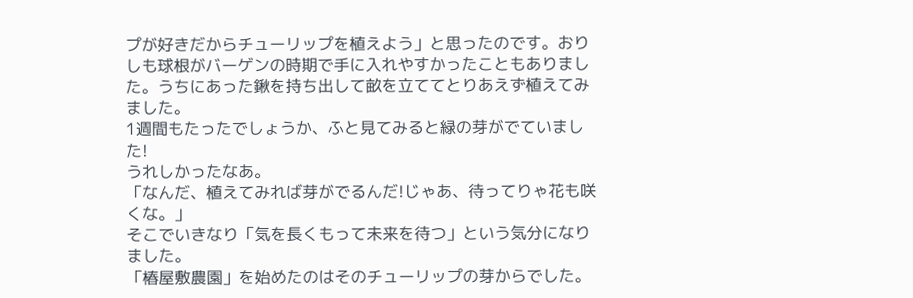プが好きだからチューリップを植えよう」と思ったのです。おりしも球根がバーゲンの時期で手に入れやすかったこともありました。うちにあった鍬を持ち出して畝を立ててとりあえず植えてみました。
1週間もたったでしょうか、ふと見てみると緑の芽がでていました!
うれしかったなあ。
「なんだ、植えてみれば芽がでるんだ!じゃあ、待ってりゃ花も咲くな。」
そこでいきなり「気を長くもって未来を待つ」という気分になりました。
「椿屋敷農園」を始めたのはそのチューリップの芽からでした。